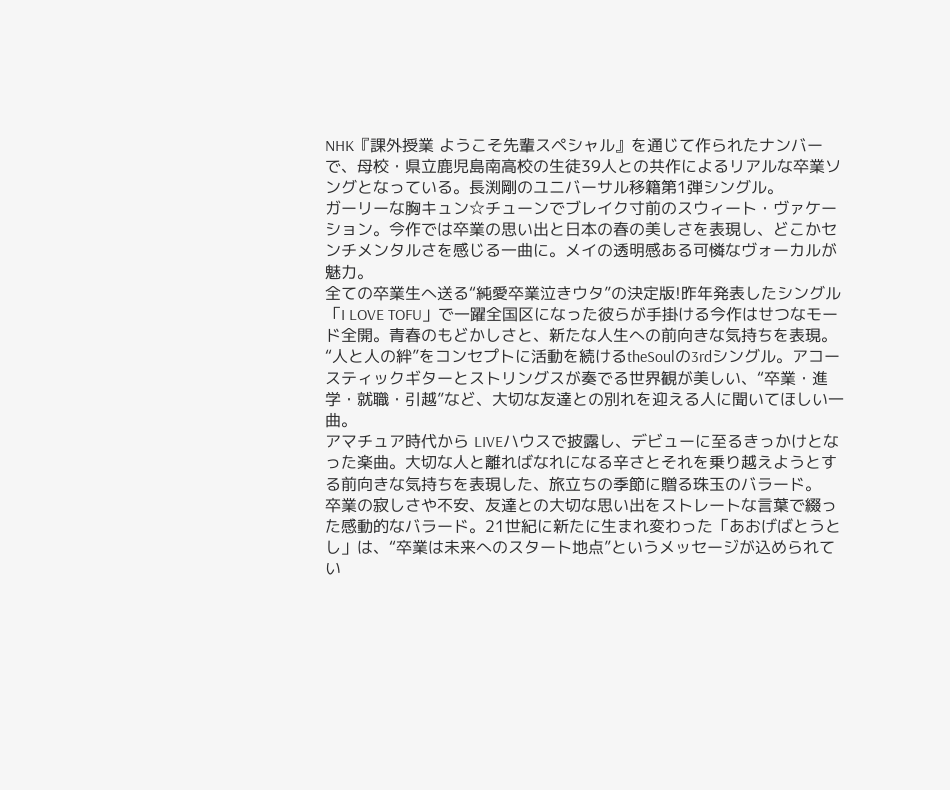NHK『課外授業 ようこそ先輩スペシャル』を通じて作られたナンバーで、母校・県立鹿児島南高校の生徒39人との共作によるリアルな卒業ソングとなっている。長渕剛のユニバーサル移籍第1弾シングル。
ガーリーな胸キュン☆チューンでブレイク寸前のスウィート・ヴァケーション。今作では卒業の思い出と日本の春の美しさを表現し、どこかセンチメンタルさを感じる一曲に。メイの透明感ある可憐なヴォーカルが魅力。
全ての卒業生へ送る“純愛卒業泣きウタ”の決定版!昨年発表したシングル「I LOVE TOFU」で一躍全国区になった彼らが手掛ける今作はせつなモード全開。青春のもどかしさと、新たな人生への前向きな気持ちを表現。
“人と人の絆”をコンセプトに活動を続けるtheSoulの3rdシングル。アコースティックギターとストリングスが奏でる世界観が美しい、“卒業・進学・就職・引越”など、大切な友達との別れを迎える人に聞いてほしい一曲。
アマチュア時代から LIVEハウスで披露し、デビューに至るきっかけとなった楽曲。大切な人と離ればなれになる辛さとそれを乗り越えようとする前向きな気持ちを表現した、旅立ちの季節に贈る珠玉のバラード。
卒業の寂しさや不安、友達との大切な思い出をストレートな言葉で綴った感動的なバラード。21世紀に新たに生まれ変わった「あおげばとうとし」は、“卒業は未来へのスタート地点”というメッセージが込められてい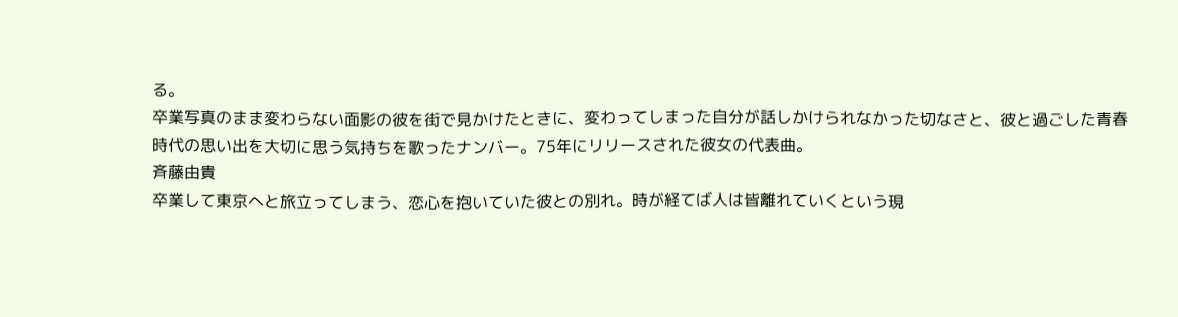る。
卒業写真のまま変わらない面影の彼を街で見かけたときに、変わってしまった自分が話しかけられなかった切なさと、彼と過ごした青春時代の思い出を大切に思う気持ちを歌ったナンバー。75年にリリースされた彼女の代表曲。
斉藤由貴
卒業して東京へと旅立ってしまう、恋心を抱いていた彼との別れ。時が経てば人は皆離れていくという現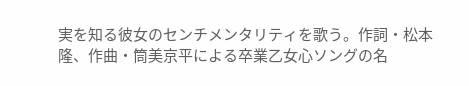実を知る彼女のセンチメンタリティを歌う。作詞・松本隆、作曲・筒美京平による卒業乙女心ソングの名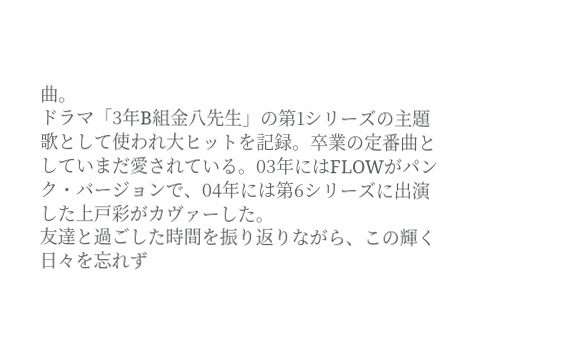曲。
ドラマ「3年B組金八先生」の第1シリーズの主題歌として使われ大ヒットを記録。卒業の定番曲としていまだ愛されている。03年にはFLOWがパンク・バージョンで、04年には第6シリーズに出演した上戸彩がカヴァーした。
友達と過ごした時間を振り返りながら、この輝く日々を忘れず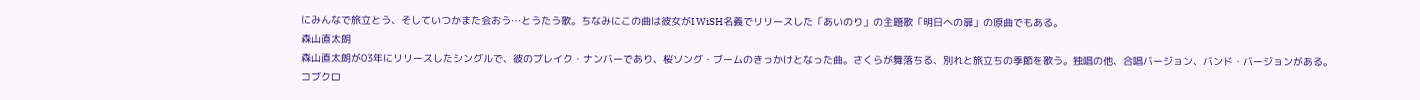にみんなで旅立とう、そしていつかまた会おう…とうたう歌。ちなみにこの曲は彼女がI WiSH名義でリリースした「あいのり」の主題歌「明日への扉」の原曲でもある。
森山直太朗
森山直太朗が03年にリリースしたシングルで、彼のブレイク・ナンバーであり、桜ソング・ブームのきっかけとなった曲。さくらが舞落ちる、別れと旅立ちの季節を歌う。独唱の他、合唱バージョン、バンド・バージョンがある。
コブクロ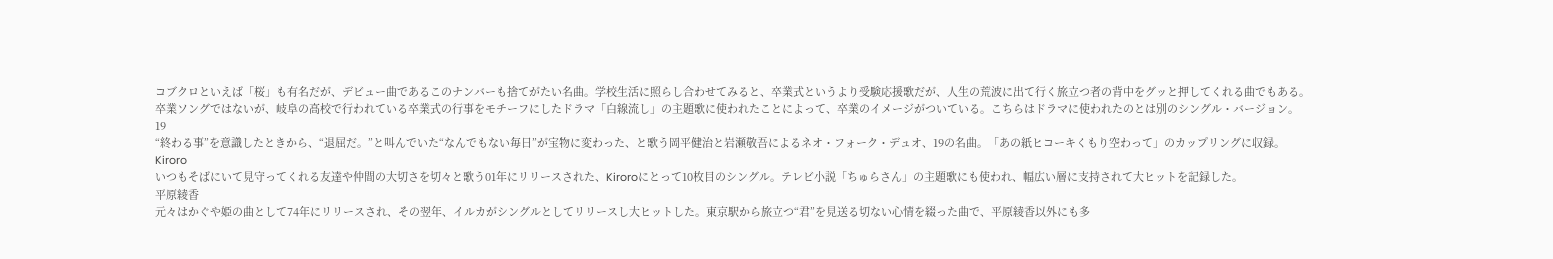コブクロといえば「桜」も有名だが、デビュー曲であるこのナンバーも捨てがたい名曲。学校生活に照らし合わせてみると、卒業式というより受験応援歌だが、人生の荒波に出て行く旅立つ者の背中をグッと押してくれる曲でもある。
卒業ソングではないが、岐阜の高校で行われている卒業式の行事をモチーフにしたドラマ「白線流し」の主題歌に使われたことによって、卒業のイメージがついている。こちらはドラマに使われたのとは別のシングル・バージョン。
19
“終わる事”を意識したときから、“退屈だ。”と叫んでいた“なんでもない毎日”が宝物に変わった、と歌う岡平健治と岩瀬敬吾によるネオ・フォーク・デュオ、19の名曲。「あの紙ヒコーキくもり空わって」のカップリングに収録。
Kiroro
いつもそばにいて見守ってくれる友達や仲間の大切さを切々と歌う01年にリリースされた、Kiroroにとって10枚目のシングル。テレビ小説「ちゅらさん」の主題歌にも使われ、幅広い層に支持されて大ヒットを記録した。
平原綾香
元々はかぐや姫の曲として74年にリリースされ、その翌年、イルカがシングルとしてリリースし大ヒットした。東京駅から旅立つ“君”を見送る切ない心情を綴った曲で、平原綾香以外にも多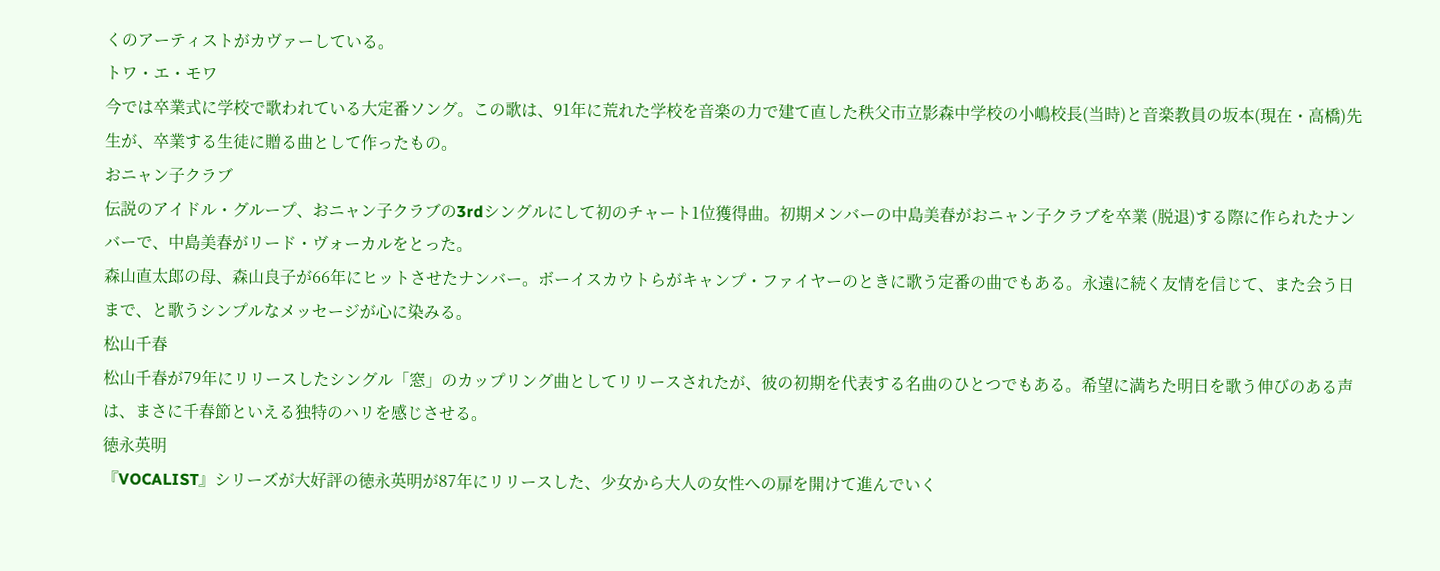くのアーティストがカヴァーしている。
トワ・エ・モワ
今では卒業式に学校で歌われている大定番ソング。この歌は、91年に荒れた学校を音楽の力で建て直した秩父市立影森中学校の小嶋校長(当時)と音楽教員の坂本(現在・高橋)先生が、卒業する生徒に贈る曲として作ったもの。
おニャン子クラブ
伝説のアイドル・グループ、おニャン子クラブの3rdシングルにして初のチャート1位獲得曲。初期メンバーの中島美春がおニャン子クラブを卒業 (脱退)する際に作られたナンバーで、中島美春がリード・ヴォーカルをとった。
森山直太郎の母、森山良子が66年にヒットさせたナンバー。ボーイスカウトらがキャンプ・ファイヤーのときに歌う定番の曲でもある。永遠に続く友情を信じて、また会う日まで、と歌うシンプルなメッセージが心に染みる。
松山千春
松山千春が79年にリリースしたシングル「窓」のカップリング曲としてリリースされたが、彼の初期を代表する名曲のひとつでもある。希望に満ちた明日を歌う伸びのある声は、まさに千春節といえる独特のハリを感じさせる。
徳永英明
『VOCALIST』シリーズが大好評の徳永英明が87年にリリースした、少女から大人の女性への扉を開けて進んでいく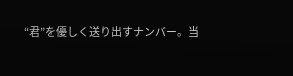“君”を優しく送り出すナンバー。当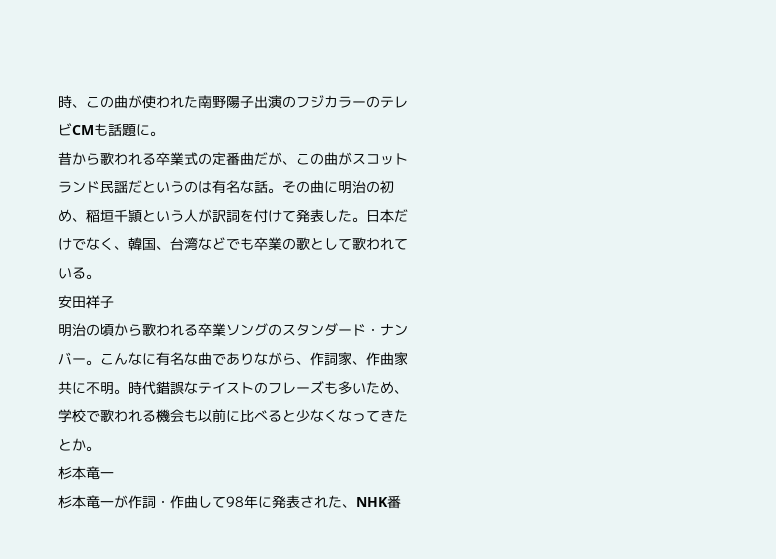時、この曲が使われた南野陽子出演のフジカラーのテレビCMも話題に。
昔から歌われる卒業式の定番曲だが、この曲がスコットランド民謡だというのは有名な話。その曲に明治の初め、稲垣千頴という人が訳詞を付けて発表した。日本だけでなく、韓国、台湾などでも卒業の歌として歌われている。
安田祥子
明治の頃から歌われる卒業ソングのスタンダード・ナンバー。こんなに有名な曲でありながら、作詞家、作曲家共に不明。時代錯誤なテイストのフレーズも多いため、学校で歌われる機会も以前に比べると少なくなってきたとか。
杉本竜一
杉本竜一が作詞・作曲して98年に発表された、NHK番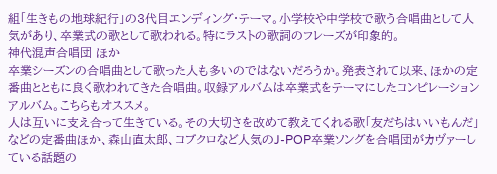組「生きもの地球紀行」の3代目エンディング・テーマ。小学校や中学校で歌う合唱曲として人気があり、卒業式の歌として歌われる。特にラストの歌詞のフレーズが印象的。
神代混声合唱団 ほか
卒業シーズンの合唱曲として歌った人も多いのではないだろうか。発表されて以来、ほかの定番曲とともに良く歌われてきた合唱曲。収録アルバムは卒業式をテーマにしたコンピレーションアルバム。こちらもオススメ。
人は互いに支え合って生きている。その大切さを改めて教えてくれる歌「友だちはいいもんだ」などの定番曲ほか、森山直太郎、コブクロなど人気のJ-POP卒業ソングを合唱団がカヴァーしている話題の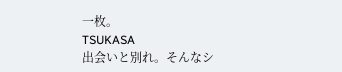一枚。
TSUKASA
出会いと別れ。そんなシ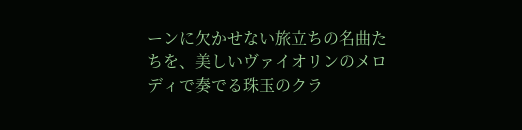ーンに欠かせない旅立ちの名曲たちを、美しいヴァイオリンのメロディで奏でる珠玉のクラ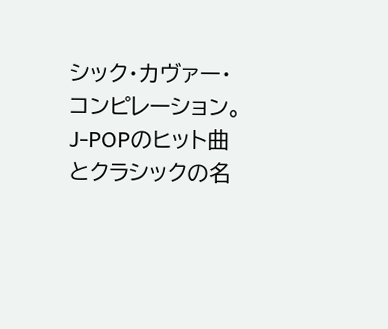シック・カヴァー・コンピレーション。J-POPのヒット曲とクラシックの名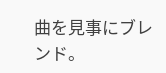曲を見事にブレンド。